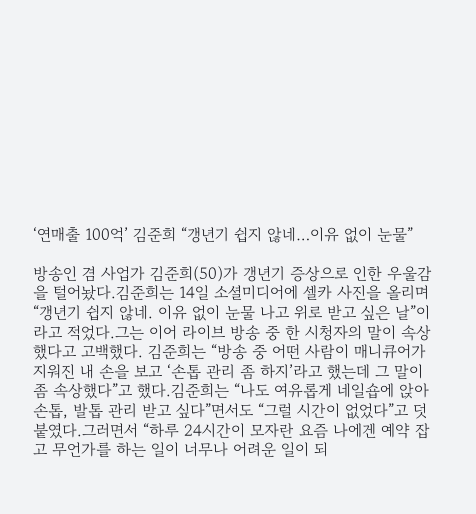‘연매출 100억’ 김준희 “갱년기 쉽지 않네…이유 없이 눈물”

방송인 겸 사업가 김준희(50)가 갱년기 증상으로 인한 우울감을 털어놨다.김준희는 14일 소셜미디어에 셀카 사진을 올리며 “갱년기 쉽지 않네. 이유 없이 눈물 나고 위로 받고 싶은 날”이라고 적었다.그는 이어 라이브 방송 중 한 시청자의 말이 속상했다고 고백했다. 김준희는 “방송 중 어떤 사람이 매니큐어가 지워진 내 손을 보고 ‘손톱 관리 좀 하지’라고 했는데 그 말이 좀 속상했다”고 했다.김준희는 “나도 여유롭게 네일숍에 앉아 손톱, 발톱 관리 받고 싶다”면서도 “그럴 시간이 없었다”고 덧붙였다.그러면서 “하루 24시간이 모자란 요즘 나에겐 예약 잡고 무언가를 하는 일이 너무나 어려운 일이 되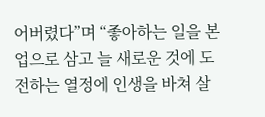어버렸다”며 “좋아하는 일을 본업으로 삼고 늘 새로운 것에 도전하는 열정에 인생을 바쳐 살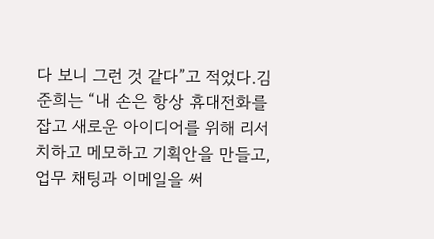다 보니 그런 것 같다”고 적었다.김준희는 “내 손은 항상 휴대전화를 잡고 새로운 아이디어를 위해 리서치하고 메모하고 기획안을 만들고, 업무 채팅과 이메일을 써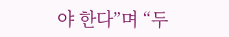야 한다”며 “두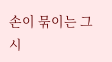손이 묶이는 그 시